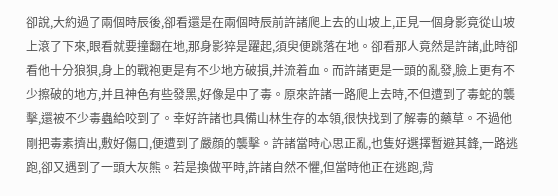卻說,大約過了兩個時辰後,卻看還是在兩個時辰前許諸爬上去的山坡上,正見一個身影竟從山坡上滾了下來,眼看就要撞翻在地,那身影猝是躍起,須臾便跳落在地。卻看那人竟然是許諸,此時卻看他十分狼狽,身上的戰袍更是有不少地方破損,并流着血。而許諸更是一頭的亂發,臉上更有不少擦破的地方,并且神色有些發黑,好像是中了毒。原來許諸一路爬上去時,不但遭到了毒蛇的襲擊,還被不少毒蟲給咬到了。幸好許諸也具備山林生存的本領,很快找到了解毒的藥草。不過他剛把毒素擠出,敷好傷口,便遭到了嚴顔的襲擊。許諸當時心思正亂,也隻好選擇暫避其鋒,一路逃跑,卻又遇到了一頭大灰熊。若是換做平時,許諸自然不懼,但當時他正在逃跑,背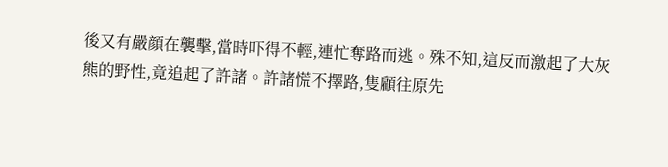後又有嚴顔在襲擊,當時吓得不輕,連忙奪路而逃。殊不知,這反而激起了大灰熊的野性,竟追起了許諸。許諸慌不擇路,隻顧往原先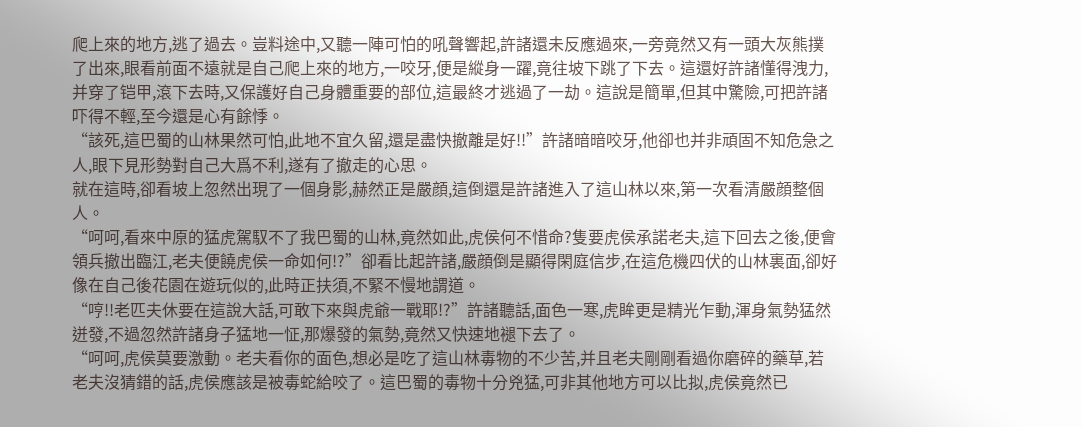爬上來的地方,逃了過去。豈料途中,又聽一陣可怕的吼聲響起,許諸還未反應過來,一旁竟然又有一頭大灰熊撲了出來,眼看前面不遠就是自己爬上來的地方,一咬牙,便是縱身一躍,竟往坡下跳了下去。這還好許諸懂得洩力,并穿了铠甲,滾下去時,又保護好自己身體重要的部位,這最終才逃過了一劫。這說是簡單,但其中驚險,可把許諸吓得不輕,至今還是心有餘悸。
“該死,這巴蜀的山林果然可怕,此地不宜久留,還是盡快撤離是好!!”許諸暗暗咬牙,他卻也并非頑固不知危急之人,眼下見形勢對自己大爲不利,遂有了撤走的心思。
就在這時,卻看坡上忽然出現了一個身影,赫然正是嚴顔,這倒還是許諸進入了這山林以來,第一次看清嚴顔整個人。
“呵呵,看來中原的猛虎駕馭不了我巴蜀的山林,竟然如此,虎侯何不惜命?隻要虎侯承諾老夫,這下回去之後,便會領兵撤出臨江,老夫便饒虎侯一命如何!?”卻看比起許諸,嚴顔倒是顯得閑庭信步,在這危機四伏的山林裏面,卻好像在自己後花園在遊玩似的,此時正扶須,不緊不慢地謂道。
“哼!!老匹夫休要在這說大話,可敢下來與虎爺一戰耶!?”許諸聽話,面色一寒,虎眸更是精光乍動,渾身氣勢猛然迸發,不過忽然許諸身子猛地一怔,那爆發的氣勢,竟然又快速地褪下去了。
“呵呵,虎侯莫要激動。老夫看你的面色,想必是吃了這山林毒物的不少苦,并且老夫剛剛看過你磨碎的藥草,若老夫沒猜錯的話,虎侯應該是被毒蛇給咬了。這巴蜀的毒物十分兇猛,可非其他地方可以比拟,虎侯竟然已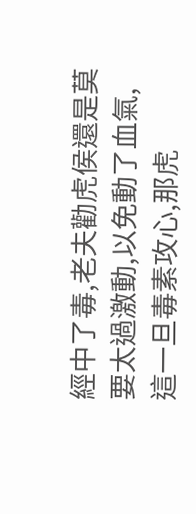經中了毒,老夫勸虎侯還是莫要太過激動,以免動了血氣,這一旦毒素攻心,那虎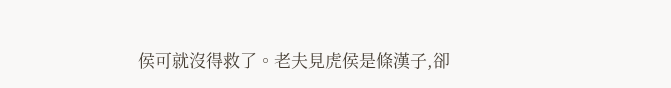侯可就沒得救了。老夫見虎侯是條漢子,卻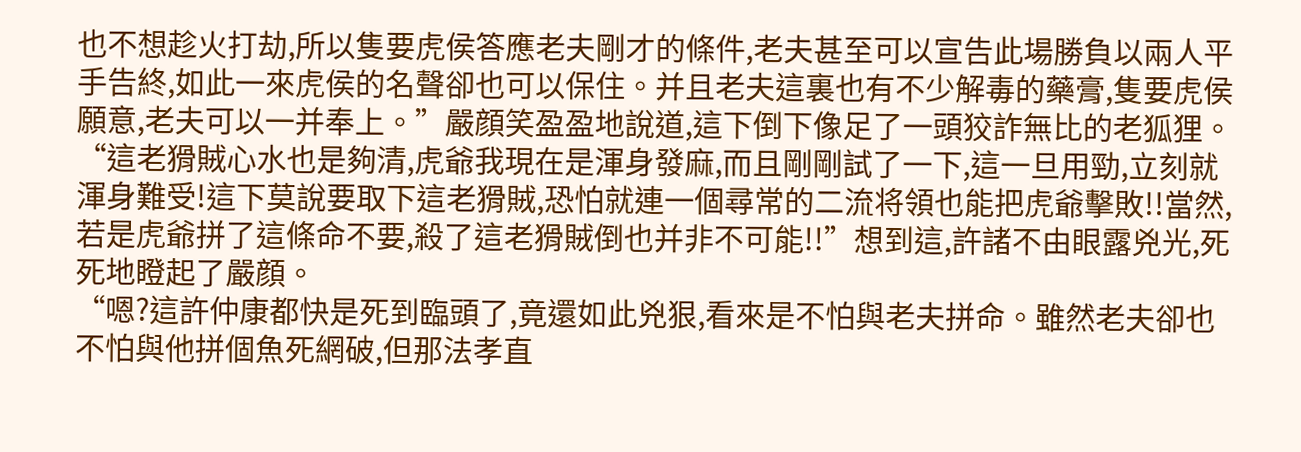也不想趁火打劫,所以隻要虎侯答應老夫剛才的條件,老夫甚至可以宣告此場勝負以兩人平手告終,如此一來虎侯的名聲卻也可以保住。并且老夫這裏也有不少解毒的藥膏,隻要虎侯願意,老夫可以一并奉上。”嚴顔笑盈盈地說道,這下倒下像足了一頭狡詐無比的老狐狸。
“這老猾賊心水也是夠清,虎爺我現在是渾身發麻,而且剛剛試了一下,這一旦用勁,立刻就渾身難受!這下莫說要取下這老猾賊,恐怕就連一個尋常的二流将領也能把虎爺擊敗!!當然,若是虎爺拼了這條命不要,殺了這老猾賊倒也并非不可能!!”想到這,許諸不由眼露兇光,死死地瞪起了嚴顔。
“嗯?這許仲康都快是死到臨頭了,竟還如此兇狠,看來是不怕與老夫拼命。雖然老夫卻也不怕與他拼個魚死網破,但那法孝直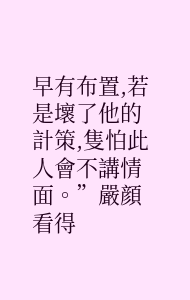早有布置,若是壞了他的計策,隻怕此人會不講情面。”嚴顔看得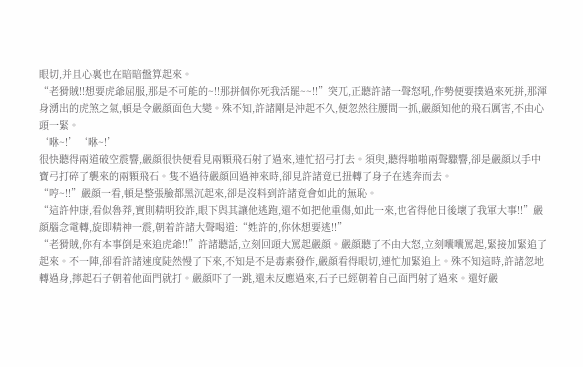眼切,并且心裏也在暗暗盤算起來。
“老猾賊!!想要虎爺屈服,那是不可能的~!!那拼個你死我活罷~~!!”突兀,正聽許諸一聲怒吼,作勢便要撲過來死拼,那渾身湧出的虎煞之氣,頓是令嚴顔面色大變。殊不知,許諸剛是沖起不久,便忽然往腰間一抓,嚴顔知他的飛石厲害,不由心頭一緊。
‘咻~!’‘咻~!’
很快聽得兩道破空震響,嚴顔很快便看見兩顆飛石射了過來,連忙招弓打去。須臾,聽得啪啪兩聲驟響,卻是嚴顔以手中寶弓打碎了襲來的兩顆飛石。隻不過待嚴顔回過神來時,卻見許諸竟已扭轉了身子在逃奔而去。
“哼~!!”嚴顔一看,頓是整張臉都黑沉起來,卻是沒料到許諸竟會如此的無恥。
“這許仲康,看似魯莽,實則精明狡詐,眼下與其讓他逃跑,還不如把他重傷,如此一來,也省得他日後壞了我軍大事!!”嚴顔腦念電轉,旋即精神一震,朝着許諸大聲喝道:“姓許的,你休想要逃!!”
“老猾賊,你有本事倒是來追虎爺!!”許諸聽話,立刻回頭大罵起嚴顔。嚴顔聽了不由大怒,立刻囔囔罵起,緊接加緊追了起來。不一陣,卻看許諸速度陡然慢了下來,不知是不是毒素發作,嚴顔看得眼切,連忙加緊追上。殊不知這時,許諸忽地轉過身,擰起石子朝着他面門就打。嚴顔吓了一跳,還未反應過來,石子已經朝着自己面門射了過來。還好嚴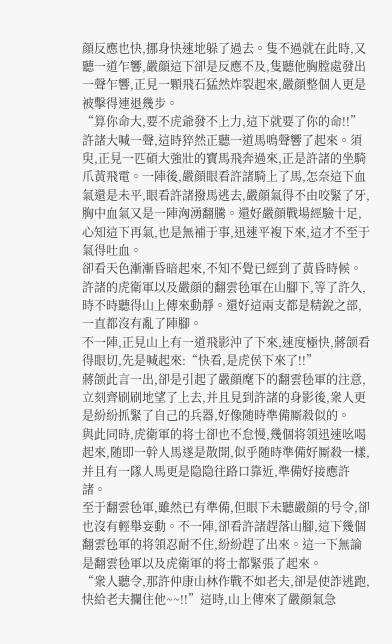顔反應也快,挪身快速地躲了過去。隻不過就在此時,又聽一道乍響,嚴顔這下卻是反應不及,隻聽他胸膛處發出一聲乍響,正見一顆飛石猛然炸裂起來,嚴顔整個人更是被擊得連退幾步。
“算你命大,要不虎爺發不上力,這下就要了你的命!!”許諸大喊一聲,這時猝然正聽一道馬鳴聲響了起來。須臾,正見一匹碩大強壯的寶馬飛奔過來,正是許諸的坐騎爪黃飛電。一陣後,嚴顔眼看許諸騎上了馬,怎奈這下血氣還是未平,眼看許諸撥馬逃去,嚴顔氣得不由咬緊了牙,胸中血氣又是一陣洶湧翻騰。還好嚴顔戰場經驗十足,心知這下再氣,也是無補于事,迅速平複下來,這才不至于氣得吐血。
卻看天色漸漸昏暗起來,不知不覺已經到了黃昏時候。許諸的虎衛軍以及嚴顔的翻雲毜軍在山腳下,等了許久,時不時聽得山上傳來動靜。還好這兩支都是精銳之部,一直都沒有亂了陣腳。
不一陣,正見山上有一道飛影沖了下來,速度極快,蔣颌看得眼切,先是喊起來:“快看,是虎侯下來了!!”
蔣颌此言一出,卻是引起了嚴顔麾下的翻雲毜軍的注意,立刻齊刷刷地望了上去,并且見到許諸的身影後,衆人更是紛紛抓緊了自己的兵器,好像随時準備厮殺似的。
與此同時,虎衛軍的将士卻也不怠慢,幾個将領迅速吆喝起來,随即一幹人馬遂是散開,似乎随時準備好厮殺一樣,并且有一隊人馬更是隐隐往路口靠近,準備好接應許諸。
至于翻雲毜軍,雖然已有準備,但眼下未聽嚴顔的号令,卻也沒有輕舉妄動。不一陣,卻看許諸趕落山腳,這下幾個翻雲毜軍的将領忍耐不住,紛紛趕了出來。這一下無論是翻雲毜軍以及虎衛軍的将士都緊張了起來。
“衆人聽令,那許仲康山林作戰不如老夫,卻是使詐逃跑,快給老夫攔住他~~!!”這時,山上傳來了嚴顔氣急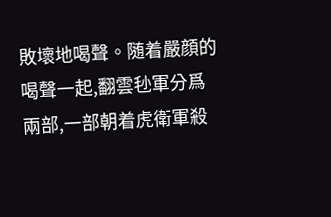敗壞地喝聲。随着嚴顔的喝聲一起,翻雲毜軍分爲兩部,一部朝着虎衛軍殺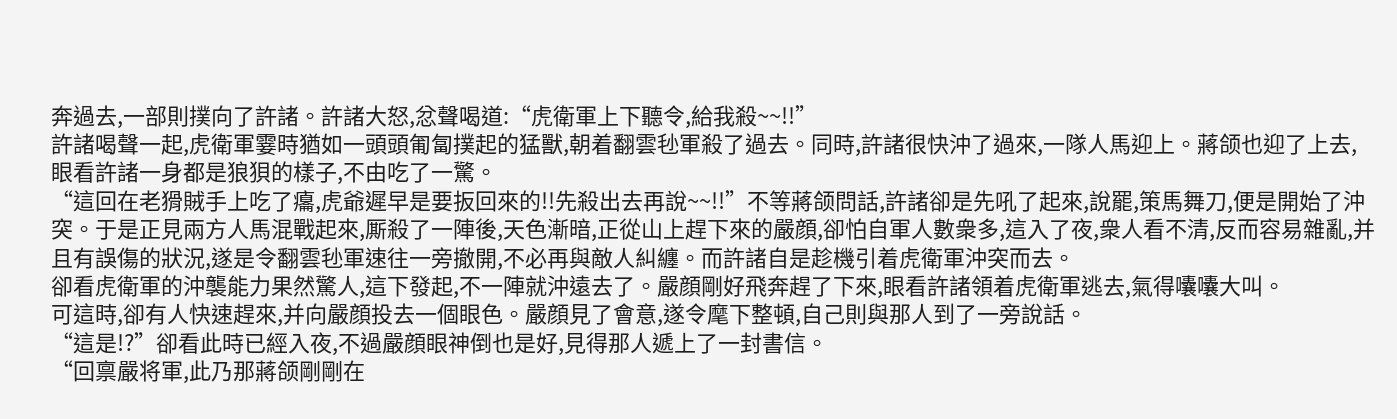奔過去,一部則撲向了許諸。許諸大怒,忿聲喝道:“虎衛軍上下聽令,給我殺~~!!”
許諸喝聲一起,虎衛軍霎時猶如一頭頭匍匐撲起的猛獸,朝着翻雲毜軍殺了過去。同時,許諸很快沖了過來,一隊人馬迎上。蔣颌也迎了上去,眼看許諸一身都是狼狽的樣子,不由吃了一驚。
“這回在老猾賊手上吃了癟,虎爺遲早是要扳回來的!!先殺出去再說~~!!”不等蔣颌問話,許諸卻是先吼了起來,說罷,策馬舞刀,便是開始了沖突。于是正見兩方人馬混戰起來,厮殺了一陣後,天色漸暗,正從山上趕下來的嚴顔,卻怕自軍人數衆多,這入了夜,衆人看不清,反而容易雜亂,并且有誤傷的狀況,遂是令翻雲毜軍速往一旁撤開,不必再與敵人糾纏。而許諸自是趁機引着虎衛軍沖突而去。
卻看虎衛軍的沖襲能力果然驚人,這下發起,不一陣就沖遠去了。嚴顔剛好飛奔趕了下來,眼看許諸領着虎衛軍逃去,氣得囔囔大叫。
可這時,卻有人快速趕來,并向嚴顔投去一個眼色。嚴顔見了會意,遂令麾下整頓,自己則與那人到了一旁說話。
“這是!?”卻看此時已經入夜,不過嚴顔眼神倒也是好,見得那人遞上了一封書信。
“回禀嚴将軍,此乃那蔣颌剛剛在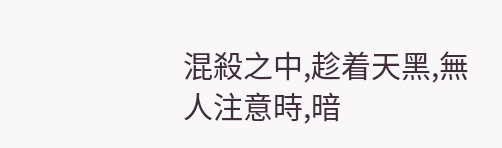混殺之中,趁着天黑,無人注意時,暗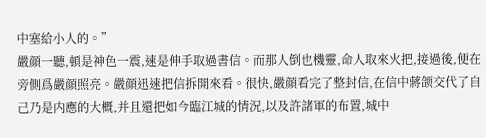中塞給小人的。”
嚴顔一聽,頓是神色一震,速是伸手取過書信。而那人倒也機靈,命人取來火把,接過後,便在旁側爲嚴顔照亮。嚴顔迅速把信拆開來看。很快,嚴顔看完了整封信,在信中蔣颌交代了自己乃是内應的大概,并且還把如今臨江城的情況,以及許諸軍的布置,城中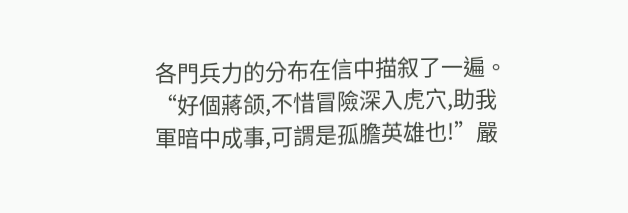各門兵力的分布在信中描叙了一遍。
“好個蔣颌,不惜冒險深入虎穴,助我軍暗中成事,可謂是孤膽英雄也!”嚴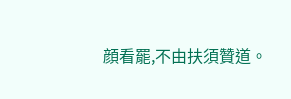顔看罷,不由扶須贊道。